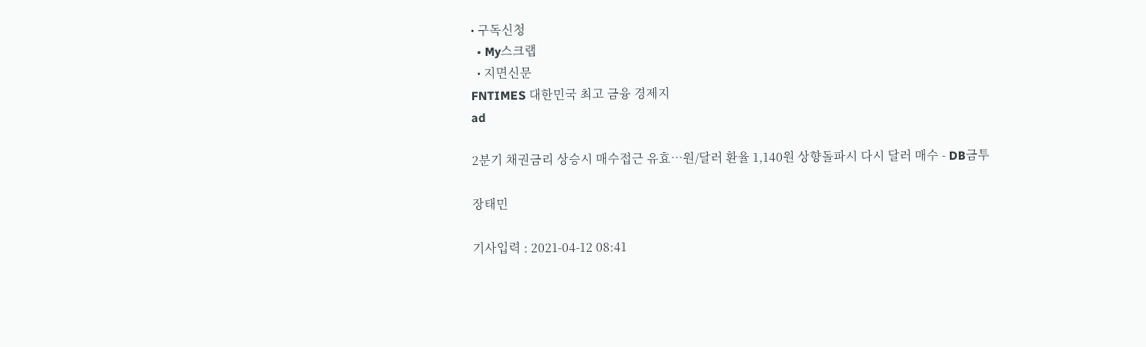• 구독신청
  • My스크랩
  • 지면신문
FNTIMES 대한민국 최고 금융 경제지
ad

2분기 채권금리 상승시 매수접근 유효…원/달러 환율 1,140원 상향돌파시 다시 달러 매수 - DB금투

장태민

기사입력 : 2021-04-12 08:41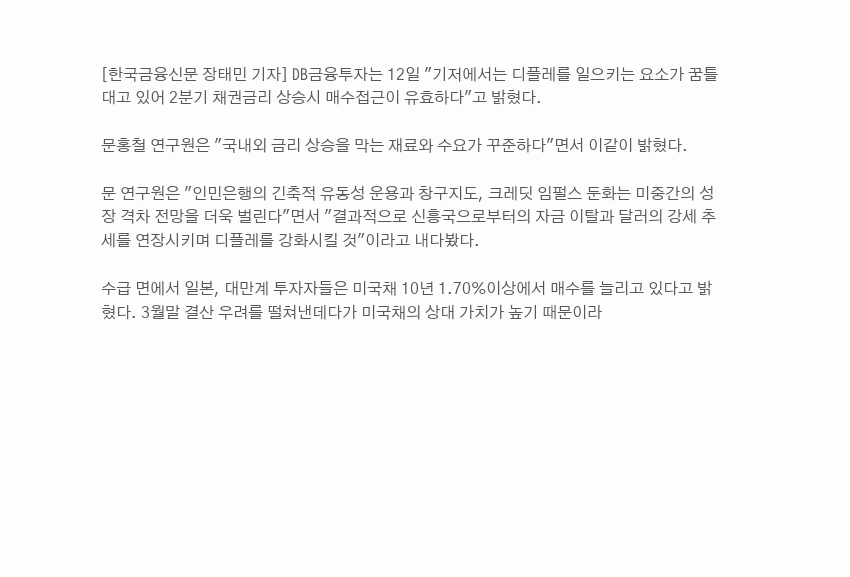[한국금융신문 장태민 기자] DB금융투자는 12일 "기저에서는 디플레를 일으키는 요소가 꿈틀대고 있어 2분기 채권금리 상승시 매수접근이 유효하다"고 밝혔다.

문홍철 연구원은 "국내외 금리 상승을 막는 재료와 수요가 꾸준하다"면서 이같이 밝혔다.

문 연구원은 "인민은행의 긴축적 유동성 운용과 창구지도, 크레딧 임펄스 둔화는 미중간의 성장 격차 전망을 더욱 벌린다"면서 "결과적으로 신흥국으로부터의 자금 이탈과 달러의 강세 추세를 연장시키며 디플레를 강화시킬 것"이라고 내다봤다.

수급 면에서 일본, 대만계 투자자들은 미국채 10년 1.70%이상에서 매수를 늘리고 있다고 밝혔다. 3월말 결산 우려를 떨쳐낸데다가 미국채의 상대 가치가 높기 때문이라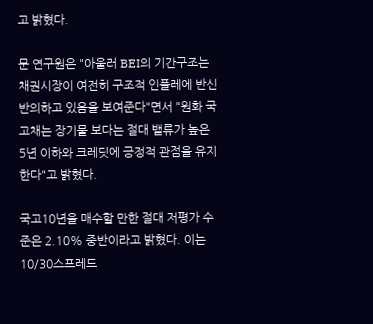고 밝혔다.

문 연구원은 "아울러 BEI의 기간구조는 채권시장이 여전히 구조적 인플레에 반신반의하고 있음을 보여준다"면서 "원화 국고채는 장기물 보다는 절대 밸류가 높은 5년 이하와 크레딧에 긍정적 관점을 유지한다"고 밝혔다.

국고10년을 매수할 만한 절대 저평가 수준은 2.10% 중반이라고 밝혔다. 이는 10/30스프레드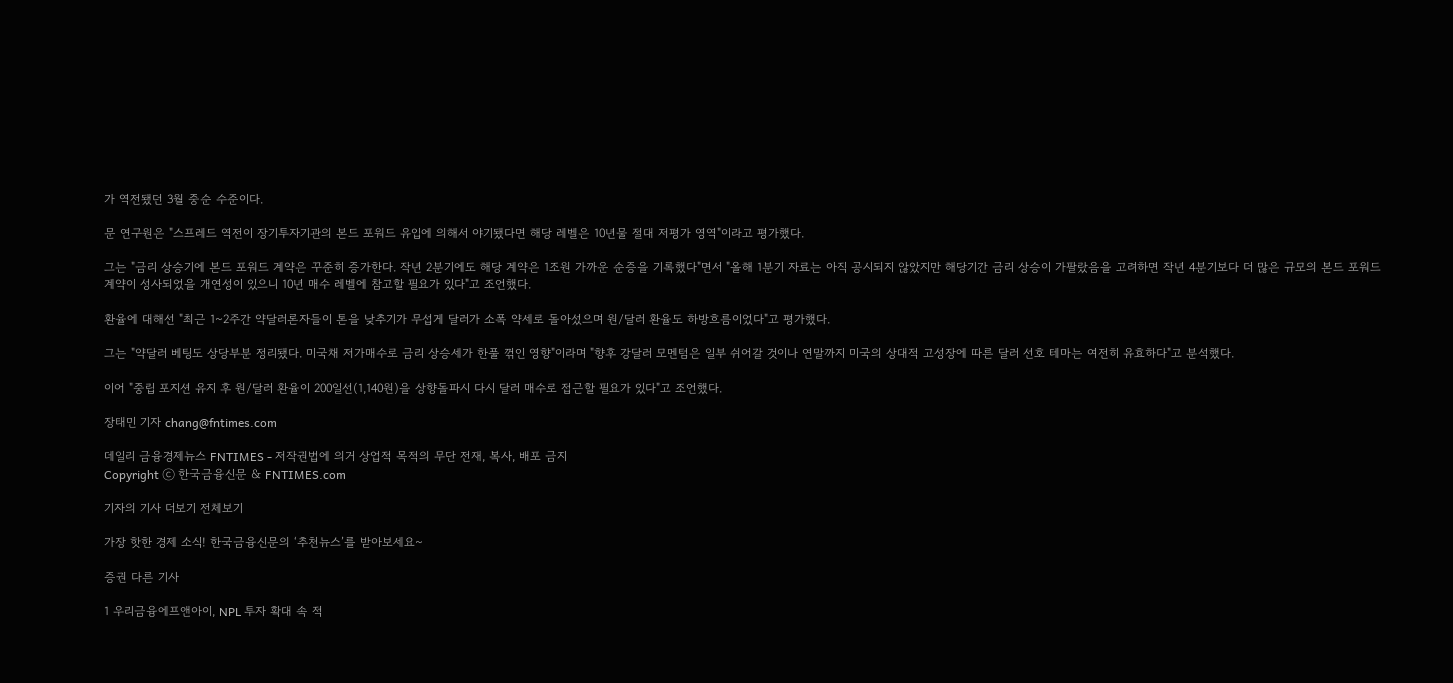가 역전됐던 3월 중순 수준이다.

문 연구원은 "스프레드 역전이 장기투자기관의 본드 포워드 유입에 의해서 야기됐다면 해당 레벨은 10년물 절대 저평가 영역"이라고 평가했다.

그는 "금리 상승기에 본드 포워드 계약은 꾸준히 증가한다. 작년 2분기에도 해당 계약은 1조원 가까운 순증을 기록했다"면서 "올해 1분기 자료는 아직 공시되지 않았지만 해당기간 금리 상승이 가팔랐음을 고려하면 작년 4분기보다 더 많은 규모의 본드 포워드 계약이 성사되었을 개연성이 있으니 10년 매수 레벨에 참고할 필요가 있다"고 조언했다.

환율에 대해선 "최근 1~2주간 약달러론자들이 톤을 낮추기가 무섭게 달러가 소폭 약세로 돌아섰으며 원/달러 환율도 하방흐름이었다"고 평가했다.

그는 "약달러 베팅도 상당부분 정리됐다. 미국채 저가매수로 금리 상승세가 한풀 꺾인 영향"이라며 "향후 강달러 모멘텀은 일부 쉬어갈 것이나 연말까지 미국의 상대적 고성장에 따른 달러 선호 테마는 여전히 유효하다"고 분석했다.

이어 "중립 포지션 유지 후 원/달러 환율이 200일선(1,140원)을 상향돌파시 다시 달러 매수로 접근할 필요가 있다"고 조언했다.

장태민 기자 chang@fntimes.com

데일리 금융경제뉴스 FNTIMES - 저작권법에 의거 상업적 목적의 무단 전재, 복사, 배포 금지
Copyright ⓒ 한국금융신문 & FNTIMES.com

기자의 기사 더보기 전체보기

가장 핫한 경제 소식! 한국금융신문의 ‘추천뉴스’를 받아보세요~

증권 다른 기사

1 우리금융에프앤아이, NPL 투자 확대 속 적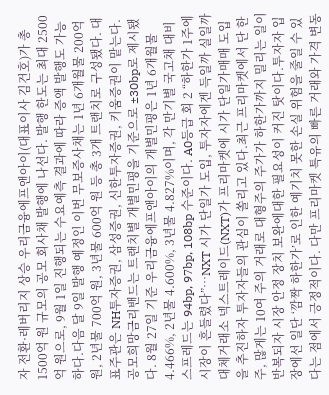자 전환·레버리지 상승 우리금융에프앤아이(대표이사 김건호)가 총 1500억 원 규모의 공모 회사채 발행에 나선다. 발행 한도는 최대 2500억 원으로, 9월 1일 진행되는 수요예측 결과에 따라 증액 발행도 가능하다.다음 달 9일 발행 예정인 이번 무보증사채는 1년 6개월물 200억 원, 2년물 700억 원, 3년물 600억 원 등 총 3개 트랜치로 구성됐다. 대표주관은 NH투자증권, 삼성증권, 신한투자증권, 키움증권이 맡는다.공모희망금리밴드는 트랜치별 개별민평을 기준으로 ±30bp로 제시됐다. 8월 27일 기준 우리금융에프앤아이의 개별민평은 1년 6개월물 4.466%, 2년물 4.600%, 3년물 4.827%이며, 각 만기별 국고채 대비 스프레드는 94bp, 97bp, 108bp 수준이다. A0등급 회 2 “하한가 1주에 시장이 흔들렸다”…NXT 시가 단일가 도입, 투자자에겐 득일까 실일까 대체거래소 넥스트레이드(NXT)가 프리마켓에 시가 단일가매매 도입을 추진하자 투자자들의 관심이 쏠리고 있다.최근 프리마켓에서 단 한 주, 많게는 10여 주의 거래로 대형주의 주가가 하한가까지 밀리는 일이 반복되자 시장 안정 장치 보완에대한 필요성이 커진 탓이다.투자자 입장에선 일단 ‘깜짝 하한가’로 인한 예기치 못한 손실 위험을 줄일 수 있다는 점에서 긍정적이다. 다만 프리마켓 특유의 빠른 거래와 가격 변동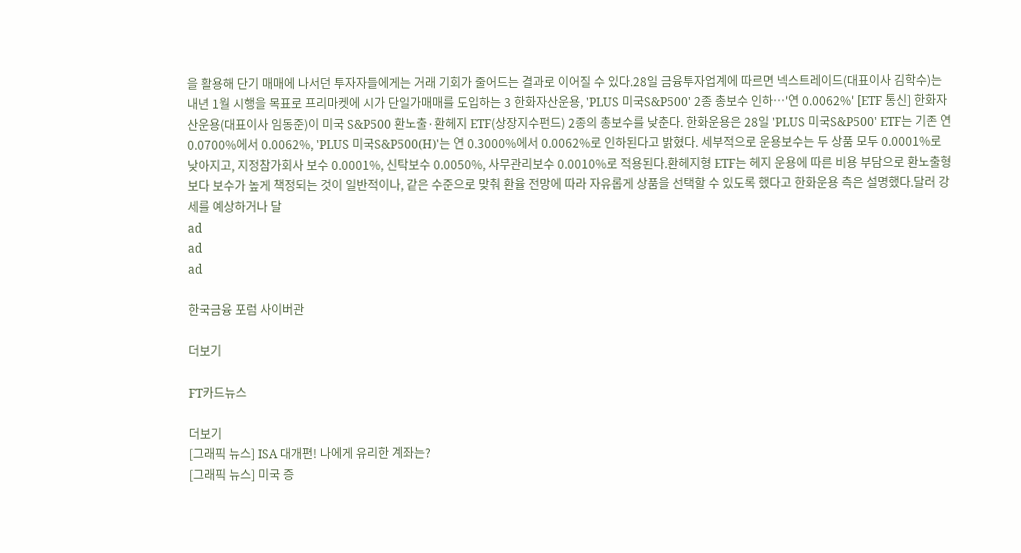을 활용해 단기 매매에 나서던 투자자들에게는 거래 기회가 줄어드는 결과로 이어질 수 있다.28일 금융투자업계에 따르면 넥스트레이드(대표이사 김학수)는 내년 1월 시행을 목표로 프리마켓에 시가 단일가매매를 도입하는 3 한화자산운용, 'PLUS 미국S&P500' 2종 총보수 인하…'연 0.0062%' [ETF 통신] 한화자산운용(대표이사 임동준)이 미국 S&P500 환노출·환헤지 ETF(상장지수펀드) 2종의 총보수를 낮춘다. 한화운용은 28일 'PLUS 미국S&P500' ETF는 기존 연 0.0700%에서 0.0062%, 'PLUS 미국S&P500(H)'는 연 0.3000%에서 0.0062%로 인하된다고 밝혔다. 세부적으로 운용보수는 두 상품 모두 0.0001%로 낮아지고, 지정참가회사 보수 0.0001%, 신탁보수 0.0050%, 사무관리보수 0.0010%로 적용된다.환헤지형 ETF는 헤지 운용에 따른 비용 부담으로 환노출형보다 보수가 높게 책정되는 것이 일반적이나, 같은 수준으로 맞춰 환율 전망에 따라 자유롭게 상품을 선택할 수 있도록 했다고 한화운용 측은 설명했다.달러 강세를 예상하거나 달
ad
ad
ad

한국금융 포럼 사이버관

더보기

FT카드뉴스

더보기
[그래픽 뉴스] ISA 대개편! 나에게 유리한 계좌는?
[그래픽 뉴스] 미국 증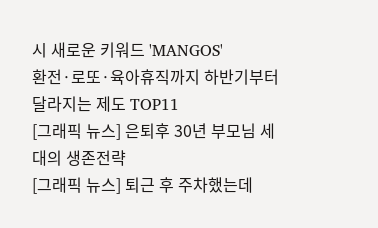시 새로운 키워드 'MANGOS'
환전·로또·육아휴직까지 하반기부터 달라지는 제도 TOP11
[그래픽 뉴스] 은퇴후 30년 부모님 세대의 생존전략
[그래픽 뉴스] 퇴근 후 주차했는데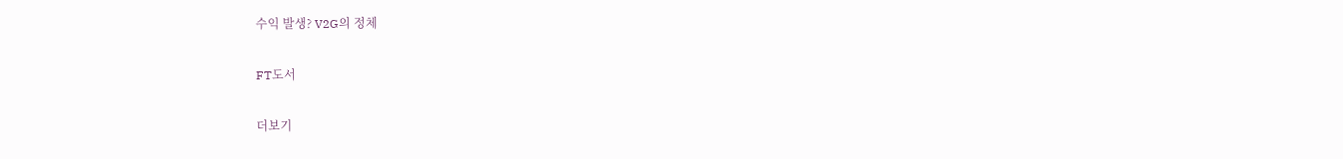수익 발생? V2G의 정체

FT도서

더보기